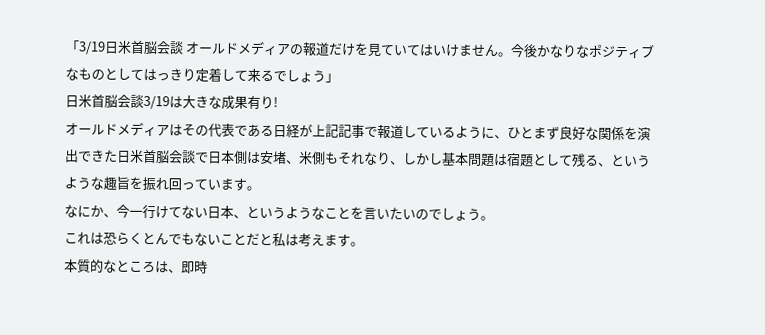「3/19日米首脳会談 オールドメディアの報道だけを見ていてはいけません。今後かなりなポジティブなものとしてはっきり定着して来るでしょう」
日米首脳会談3/19は大きな成果有り!
オールドメディアはその代表である日経が上記記事で報道しているように、ひとまず良好な関係を演出できた日米首脳会談で日本側は安堵、米側もそれなり、しかし基本問題は宿題として残る、というような趣旨を振れ回っています。
なにか、今一行けてない日本、というようなことを言いたいのでしょう。
これは恐らくとんでもないことだと私は考えます。
本質的なところは、即時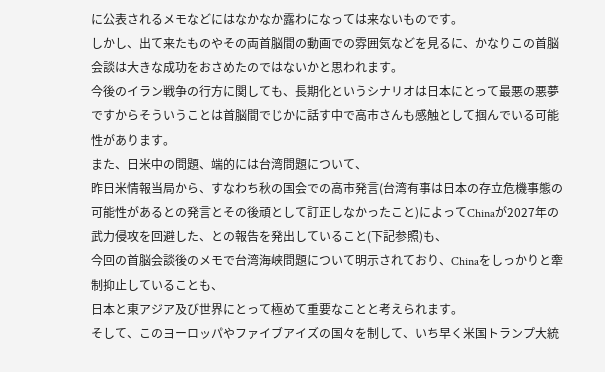に公表されるメモなどにはなかなか露わになっては来ないものです。
しかし、出て来たものやその両首脳間の動画での雰囲気などを見るに、かなりこの首脳会談は大きな成功をおさめたのではないかと思われます。
今後のイラン戦争の行方に関しても、長期化というシナリオは日本にとって最悪の悪夢ですからそういうことは首脳間でじかに話す中で高市さんも感触として掴んでいる可能性があります。
また、日米中の問題、端的には台湾問題について、
昨日米情報当局から、すなわち秋の国会での高市発言(台湾有事は日本の存立危機事態の可能性があるとの発言とその後頑として訂正しなかったこと)によってChinaが2027年の武力侵攻を回避した、との報告を発出していること(下記参照)も、
今回の首脳会談後のメモで台湾海峡問題について明示されており、Chinaをしっかりと牽制抑止していることも、
日本と東アジア及び世界にとって極めて重要なことと考えられます。
そして、このヨーロッパやファイブアイズの国々を制して、いち早く米国トランプ大統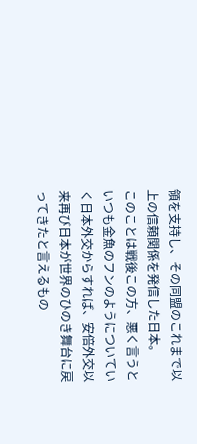領を支持し、その同盟のこれまで以上の信頼関係を発信した日本。
このことは戦後この方、悪く言うといつも金魚のフンのようについていく日本外交からすれば、安倍外交以来再び日本が世界のひのき舞台に戻ってきたと言えるもの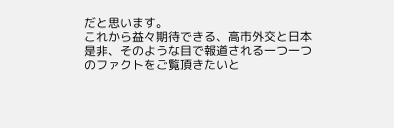だと思います。
これから益々期待できる、高市外交と日本
是非、そのような目で報道される一つ一つのファクトをご覧頂きたいと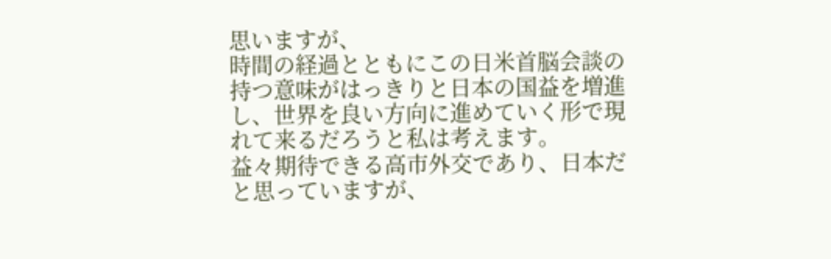思いますが、
時間の経過とともにこの日米首脳会談の持つ意味がはっきりと日本の国益を増進し、世界を良い方向に進めていく形で現れて来るだろうと私は考えます。
益々期待できる高市外交であり、日本だと思っていますが、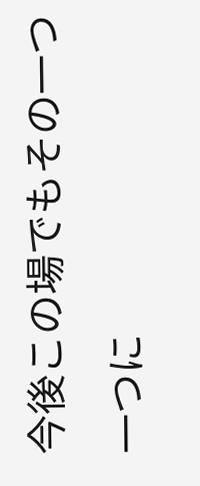今後この場でもその一つ一つに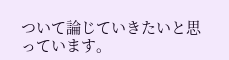ついて論じていきたいと思っています。